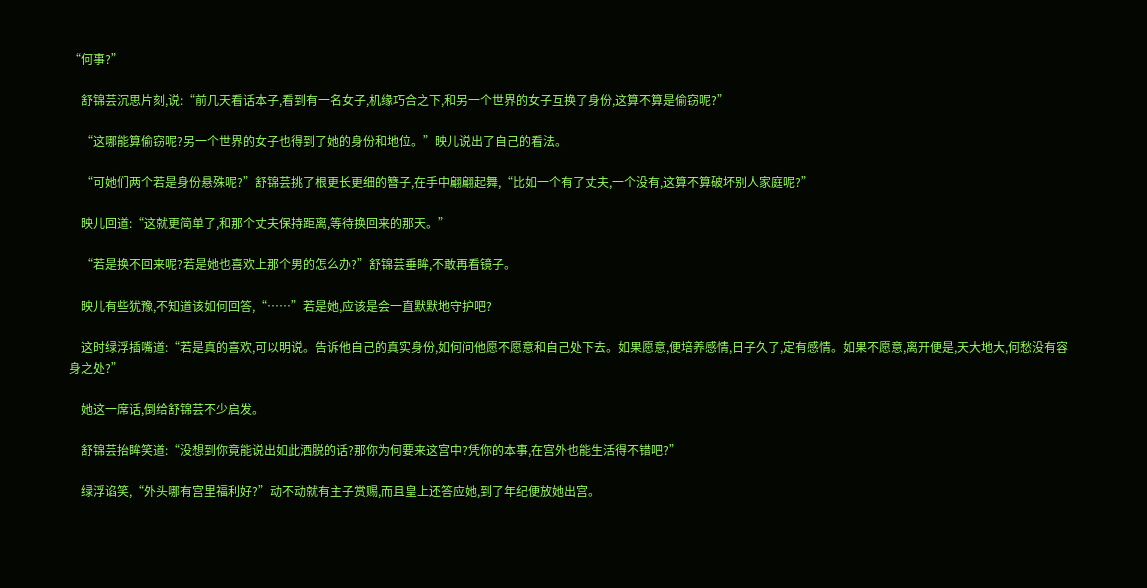“何事?”

    舒锦芸沉思片刻,说:“前几天看话本子,看到有一名女子,机缘巧合之下,和另一个世界的女子互换了身份,这算不算是偷窃呢?”

    “这哪能算偷窃呢?另一个世界的女子也得到了她的身份和地位。”映儿说出了自己的看法。

    “可她们两个若是身份悬殊呢?”舒锦芸挑了根更长更细的簪子,在手中翩翩起舞,“比如一个有了丈夫,一个没有,这算不算破坏别人家庭呢?”

    映儿回道:“这就更简单了,和那个丈夫保持距离,等待换回来的那天。”

    “若是换不回来呢?若是她也喜欢上那个男的怎么办?”舒锦芸垂眸,不敢再看镜子。

    映儿有些犹豫,不知道该如何回答,“……”若是她,应该是会一直默默地守护吧?

    这时绿浮插嘴道:“若是真的喜欢,可以明说。告诉他自己的真实身份,如何问他愿不愿意和自己处下去。如果愿意,便培养感情,日子久了,定有感情。如果不愿意,离开便是,天大地大,何愁没有容身之处?”

    她这一席话,倒给舒锦芸不少启发。

    舒锦芸抬眸笑道:“没想到你竟能说出如此洒脱的话?那你为何要来这宫中?凭你的本事,在宫外也能生活得不错吧?”

    绿浮谄笑,“外头哪有宫里福利好?”动不动就有主子赏赐,而且皇上还答应她,到了年纪便放她出宫。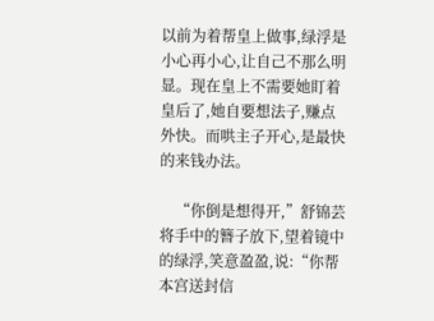以前为着帮皇上做事,绿浮是小心再小心,让自己不那么明显。现在皇上不需要她盯着皇后了,她自要想法子,赚点外快。而哄主子开心,是最快的来钱办法。

    “你倒是想得开,”舒锦芸将手中的簪子放下,望着镜中的绿浮,笑意盈盈,说:“你帮本宫送封信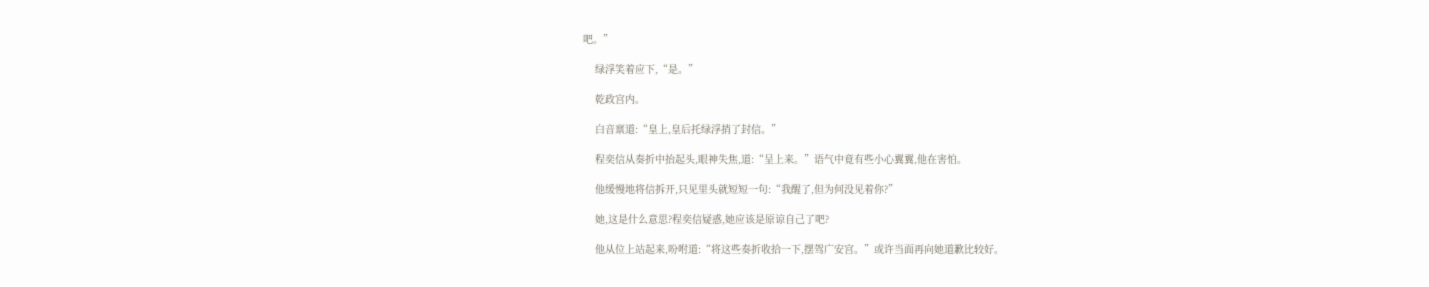吧。”

    绿浮笑着应下,“是。”

    乾政宫内。

    白音禀道:“皇上,皇后托绿浮捎了封信。”

    程奕信从奏折中抬起头,眼神失焦,道:“呈上来。”语气中竟有些小心翼翼,他在害怕。

    他缓慢地将信拆开,只见里头就短短一句:“我醒了,但为何没见着你?”

    她,这是什么意思?程奕信疑惑,她应该是原谅自己了吧?

    他从位上站起来,吩咐道:“将这些奏折收拾一下,摆驾广安宫。”或许当面再向她道歉比较好。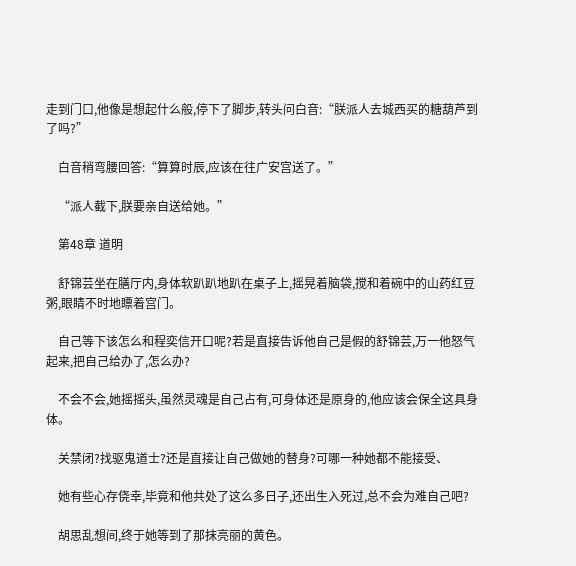走到门口,他像是想起什么般,停下了脚步,转头问白音:“朕派人去城西买的糖葫芦到了吗?”

    白音稍弯腰回答:“算算时辰,应该在往广安宫送了。”

    “派人截下,朕要亲自送给她。”

    第48章 道明

    舒锦芸坐在膳厅内,身体软趴趴地趴在桌子上,摇晃着脑袋,搅和着碗中的山药红豆粥,眼睛不时地瞟着宫门。

    自己等下该怎么和程奕信开口呢?若是直接告诉他自己是假的舒锦芸,万一他怒气起来,把自己给办了,怎么办?

    不会不会,她摇摇头,虽然灵魂是自己占有,可身体还是原身的,他应该会保全这具身体。

    关禁闭?找驱鬼道士?还是直接让自己做她的替身?可哪一种她都不能接受、

    她有些心存侥幸,毕竟和他共处了这么多日子,还出生入死过,总不会为难自己吧?

    胡思乱想间,终于她等到了那抹亮丽的黄色。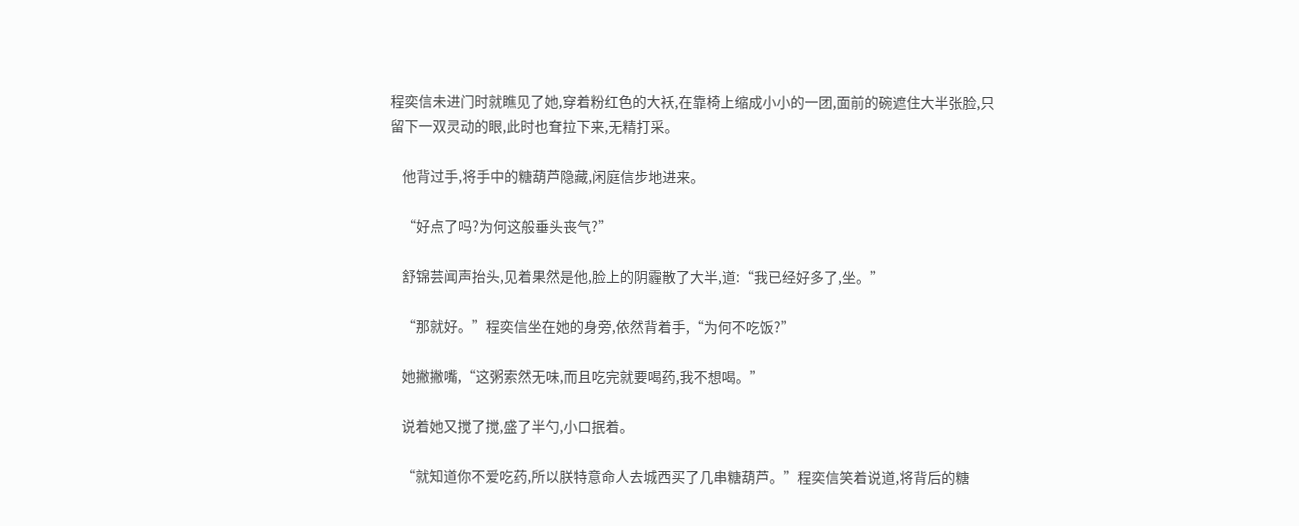程奕信未进门时就瞧见了她,穿着粉红色的大袄,在靠椅上缩成小小的一团,面前的碗遮住大半张脸,只留下一双灵动的眼,此时也耷拉下来,无精打采。

    他背过手,将手中的糖葫芦隐藏,闲庭信步地进来。

    “好点了吗?为何这般垂头丧气?”

    舒锦芸闻声抬头,见着果然是他,脸上的阴霾散了大半,道:“我已经好多了,坐。”

    “那就好。”程奕信坐在她的身旁,依然背着手,“为何不吃饭?”

    她撇撇嘴,“这粥索然无味,而且吃完就要喝药,我不想喝。”

    说着她又搅了搅,盛了半勺,小口抿着。

    “就知道你不爱吃药,所以朕特意命人去城西买了几串糖葫芦。”程奕信笑着说道,将背后的糖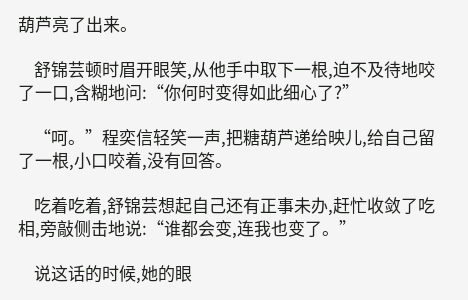葫芦亮了出来。

    舒锦芸顿时眉开眼笑,从他手中取下一根,迫不及待地咬了一口,含糊地问:“你何时变得如此细心了?”

    “呵。”程奕信轻笑一声,把糖葫芦递给映儿,给自己留了一根,小口咬着,没有回答。

    吃着吃着,舒锦芸想起自己还有正事未办,赶忙收敛了吃相,旁敲侧击地说:“谁都会变,连我也变了。”

    说这话的时候,她的眼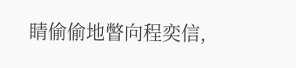睛偷偷地瞥向程奕信,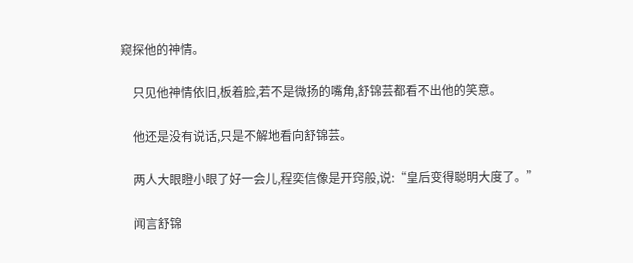窥探他的神情。

    只见他神情依旧,板着脸,若不是微扬的嘴角,舒锦芸都看不出他的笑意。

    他还是没有说话,只是不解地看向舒锦芸。

    两人大眼瞪小眼了好一会儿,程奕信像是开窍般,说:“皇后变得聪明大度了。”

    闻言舒锦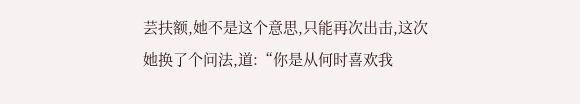芸扶额,她不是这个意思,只能再次出击,这次她换了个问法,道:“你是从何时喜欢我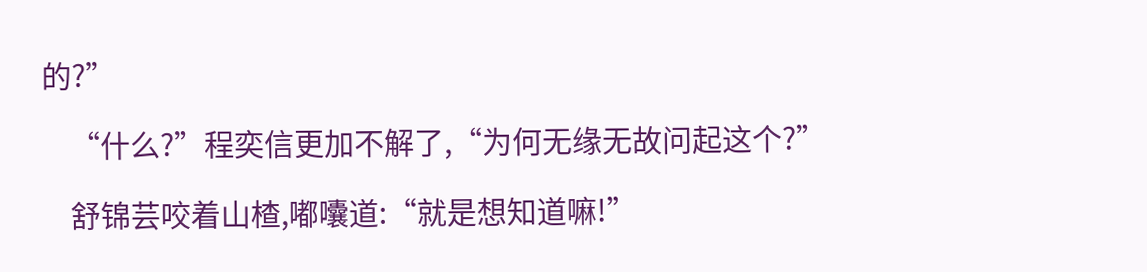的?”

    “什么?”程奕信更加不解了,“为何无缘无故问起这个?”

    舒锦芸咬着山楂,嘟囔道:“就是想知道嘛!”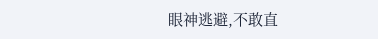眼神逃避,不敢直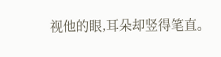视他的眼,耳朵却竖得笔直。